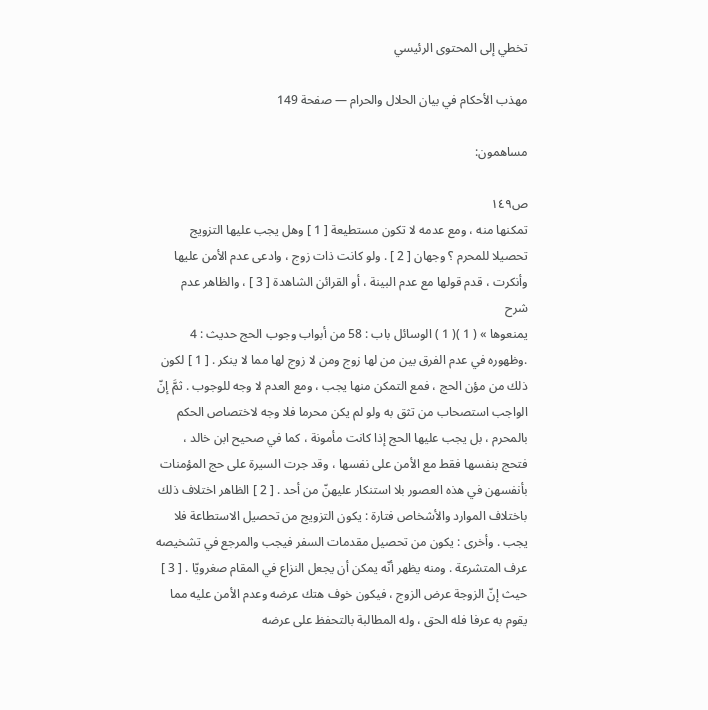تخطي إلى المحتوى الرئيسي

مهذب الأحكام في بيان الحلال والحرام — صفحة 149

مساهمون:

ص١٤٩
تمكنها منه ، ومع عدمه لا تكون مستطيعة [ 1 ] وهل يجب عليها التزويج تحصيلا للمحرم ؟ وجهان [ 2 ] . ولو كانت ذات زوج ، وادعى عدم الأمن عليها وأنكرت ، قدم قولها مع عدم البينة ، أو القرائن الشاهدة [ 3 ] ، والظاهر عدم
شرح
يمنعوها » ( 1 )( 1 ) الوسائل باب : 58 من أبواب وجوب الحج حديث : 4 .وظهوره في عدم الفرق بين من لها زوج ومن لا زوج لها مما لا ينكر . [ 1 ] لكون ذلك من مؤن الحج ، فمع التمكن منها يجب ، ومع العدم لا وجه للوجوب . ثمَّ إنّ الواجب استصحاب من تثق به ولو لم يكن محرما فلا وجه لاختصاص الحكم بالمحرم ، بل يجب عليها الحج إذا كانت مأمونة ، كما في صحيح ابن خالد ، فتحج بنفسها فقط مع الأمن على نفسها ، وقد جرت السيرة على حج المؤمنات بأنفسهن في هذه العصور بلا استنكار عليهنّ من أحد . [ 2 ] الظاهر اختلاف ذلك باختلاف الموارد والأشخاص فتارة : يكون التزويج من تحصيل الاستطاعة فلا يجب . وأخرى : يكون من تحصيل مقدمات السفر فيجب والمرجع في تشخيصه عرف المتشرعة . ومنه يظهر أنّه يمكن أن يجعل النزاع في المقام صغرويّا . [ 3 ] حيث إنّ الزوجة عرض الزوج ، فيكون خوف هتك عرضه وعدم الأمن عليه مما يقوم به عرفا فله الحق ، وله المطالبة بالتحفظ على عرضه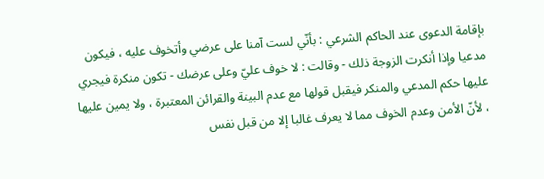بإقامة الدعوى عند الحاكم الشرعي : بأنّي لست آمنا على عرضي وأتخوف عليه ، فيكون مدعيا وإذا أنكرت الزوجة ذلك - وقالت : لا خوف عليّ وعلى عرضك - تكون منكرة فيجري عليها حكم المدعي والمنكر فيقبل قولها مع عدم البينة والقرائن المعتبرة ، ولا يمين عليها ، لأنّ الأمن وعدم الخوف مما لا يعرف غالبا إلا من قبل نفس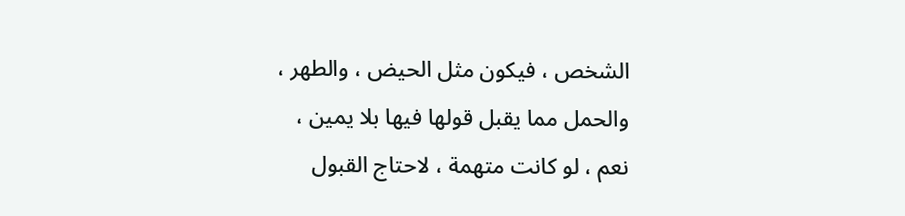الشخص ، فيكون مثل الحيض ، والطهر ، والحمل مما يقبل قولها فيها بلا يمين ، نعم ، لو كانت متهمة ، لاحتاج القبول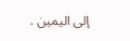إلى اليمين .